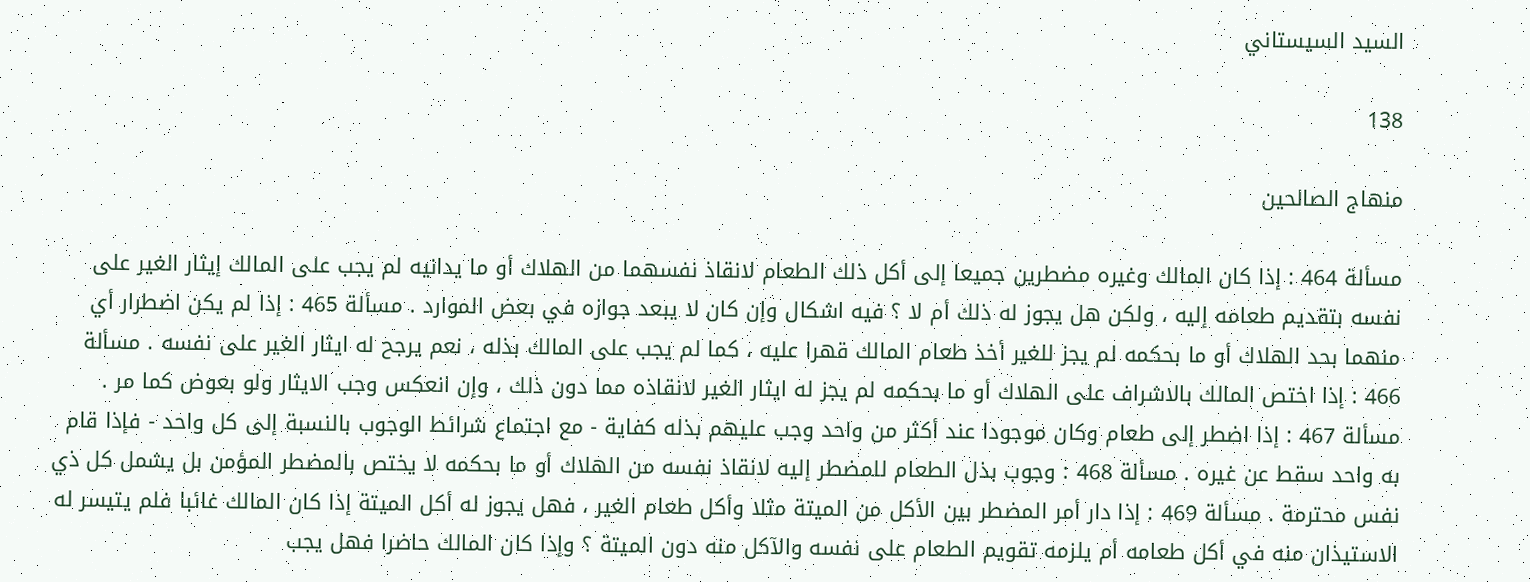السيد السيستاني

138

منهاج الصالحين

مسألة 464 : إذا كان المالك وغيره مضطرين جميعا إلى أكل ذلك الطعام لانقاذ نفسهما من الهلاك أو ما يدانيه لم يجب على المالك إيثار الغير على نفسه بتقديم طعامه إليه ، ولكن هل يجوز له ذلك أم لا ؟ فيه اشكال وإن كان لا يبعد جوازه في بعض الموارد . مسألة 465 : إذا لم يكن اضطرار أي منهما بحد الهلاك أو ما بحكمه لم يجز للغير أخذ طعام المالك قهرا عليه ، كما لم يجب على المالك بذله ، نعم يرجح له ايثار الغير على نفسه . مسألة 466 : إذا اختص المالك بالاشراف على الهلاك أو ما بحكمه لم يجز له ايثار الغير لانقاذه مما دون ذلك ، وإن انعكس وجب الايثار ولو بعوض كما مر . مسألة 467 : إذا اضطر إلى طعام وكان موجودا عند أكثر من واحد وجب عليهم بذله كفاية - مع اجتماع شرائط الوجوب بالنسبة إلى كل واحد - فإذا قام به واحد سقط عن غيره . مسألة 468 : وجوب بذل الطعام للمضطر إليه لانقاذ نفسه من الهلاك أو ما بحكمه لا يختص بالمضطر المؤمن بل يشمل كل ذي نفس محترمة . مسألة 469 : إذا دار أمر المضطر بين الأكل من الميتة مثلا وأكل طعام الغير ، فهل يجوز له أكل الميتة إذا كان المالك غائبا فلم يتيسر له الاستيذان منه في أكل طعامه أم يلزمه تقويم الطعام على نفسه والآكل منه دون الميتة ؟ وإذا كان المالك حاضرا فهل يجب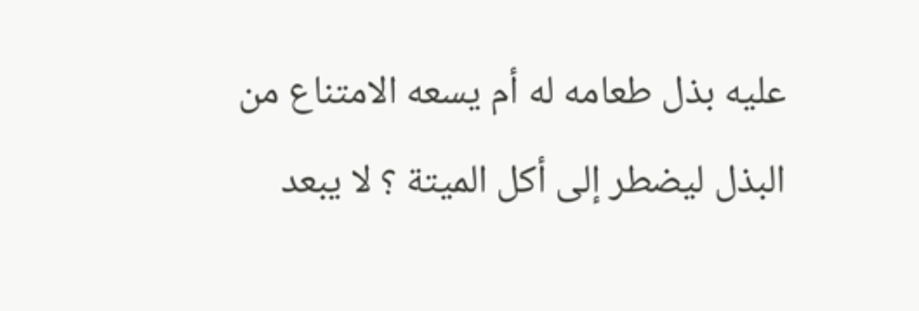عليه بذل طعامه له أم يسعه الامتناع من البذل ليضطر إلى أكل الميتة ؟ لا يبعد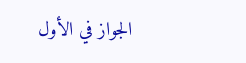الجواز في الأول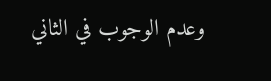وعدم الوجوب في الثاني